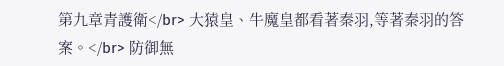第九章青護衛</br> 大猿皇、牛魔皇都看著秦羽,等著秦羽的答案。</br> 防御無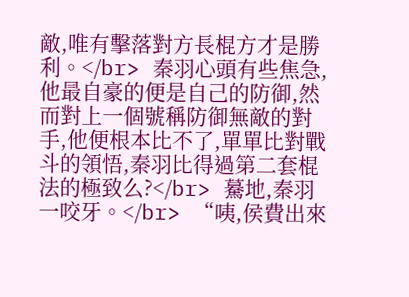敵,唯有擊落對方長棍方才是勝利。</br> 秦羽心頭有些焦急,他最自豪的便是自己的防御,然而對上一個號稱防御無敵的對手,他便根本比不了,單單比對戰斗的領悟,秦羽比得過第二套棍法的極致么?</br> 驀地,秦羽一咬牙。</br> “咦,侯費出來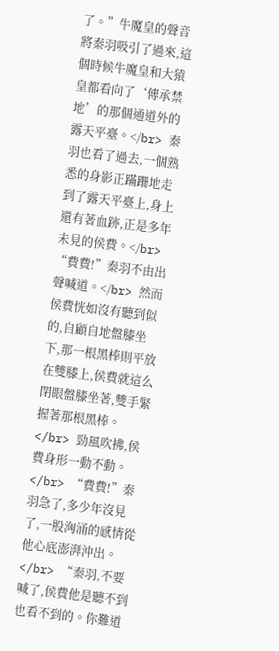了。”牛魔皇的聲音將秦羽吸引了過來,這個時候牛魔皇和大猿皇都看向了‘傳承禁地’的那個通道外的露天平臺。</br> 秦羽也看了過去,一個熟悉的身影正蹣跚地走到了露天平臺上,身上還有著血跡,正是多年未見的侯費。</br> “費費!”秦羽不由出聲喊道。</br> 然而侯費恍如沒有聽到似的,自顧自地盤膝坐下,那一根黑棒則平放在雙膝上,侯費就這么閉眼盤膝坐著,雙手緊握著那根黑棒。</br> 勁風吹拂,侯費身形一動不動。</br> “費費!”秦羽急了,多少年沒見了,一股洶涌的感情從他心底澎湃沖出。</br> “秦羽,不要喊了,侯費他是聽不到也看不到的。你難道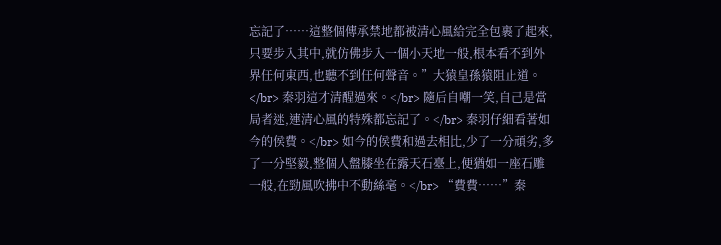忘記了……這整個傳承禁地都被清心風給完全包裹了起來,只要步入其中,就仿佛步入一個小天地一般,根本看不到外界任何東西,也聽不到任何聲音。”大猿皇孫猿阻止道。</br> 秦羽這才清醒過來。</br> 隨后自嘲一笑,自己是當局者迷,連清心風的特殊都忘記了。</br> 秦羽仔細看著如今的侯費。</br> 如今的侯費和過去相比,少了一分頑劣,多了一分堅毅,整個人盤膝坐在露天石臺上,便猶如一座石雕一般,在勁風吹拂中不動絲毫。</br> “費費……”秦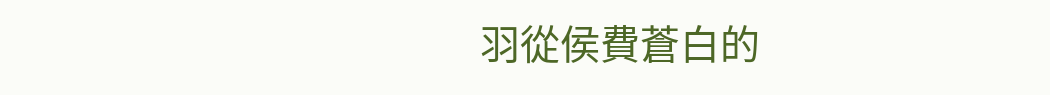羽從侯費蒼白的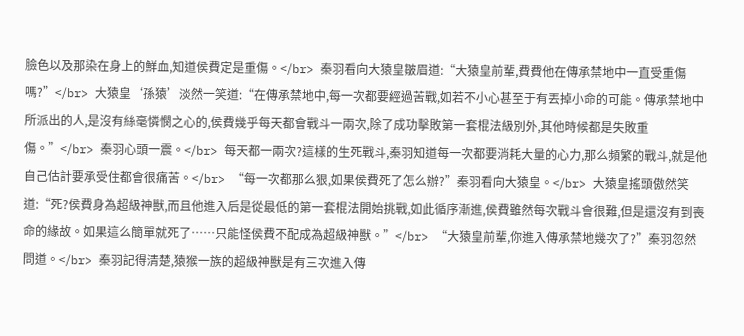臉色以及那染在身上的鮮血,知道侯費定是重傷。</br> 秦羽看向大猿皇皺眉道:“大猿皇前輩,費費他在傳承禁地中一直受重傷嗎?”</br> 大猿皇‘孫猿’淡然一笑道:“在傳承禁地中,每一次都要經過苦戰,如若不小心甚至于有丟掉小命的可能。傳承禁地中所派出的人,是沒有絲毫憐憫之心的,侯費幾乎每天都會戰斗一兩次,除了成功擊敗第一套棍法級別外,其他時候都是失敗重傷。”</br> 秦羽心頭一震。</br> 每天都一兩次?這樣的生死戰斗,秦羽知道每一次都要消耗大量的心力,那么頻繁的戰斗,就是他自己估計要承受住都會很痛苦。</br> “每一次都那么狠,如果侯費死了怎么辦?”秦羽看向大猿皇。</br> 大猿皇搖頭傲然笑道:“死?侯費身為超級神獸,而且他進入后是從最低的第一套棍法開始挑戰,如此循序漸進,侯費雖然每次戰斗會很難,但是還沒有到喪命的緣故。如果這么簡單就死了……只能怪侯費不配成為超級神獸。”</br> “大猿皇前輩,你進入傳承禁地幾次了?”秦羽忽然問道。</br> 秦羽記得清楚,猿猴一族的超級神獸是有三次進入傳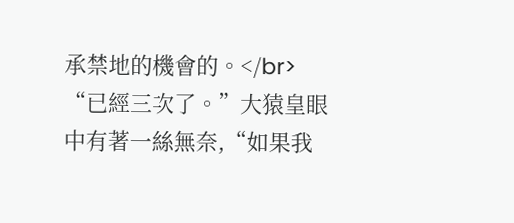承禁地的機會的。</br> “已經三次了。”大猿皇眼中有著一絲無奈,“如果我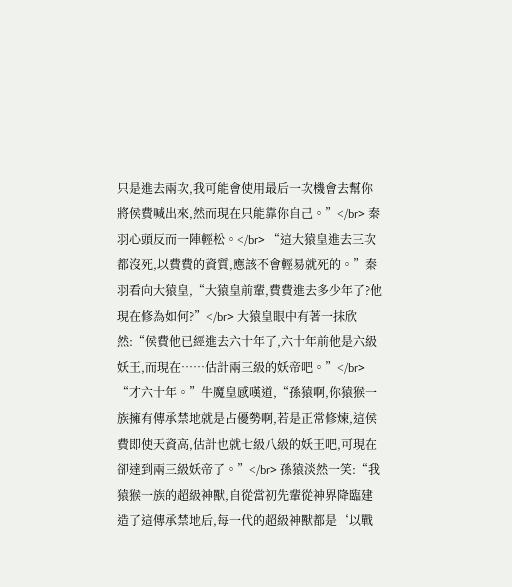只是進去兩次,我可能會使用最后一次機會去幫你將侯費喊出來,然而現在只能靠你自己。”</br> 秦羽心頭反而一陣輕松。</br> “這大猿皇進去三次都沒死,以費費的資質,應該不會輕易就死的。”秦羽看向大猿皇,“大猿皇前輩,費費進去多少年了?他現在修為如何?”</br> 大猿皇眼中有著一抹欣然:“侯費他已經進去六十年了,六十年前他是六級妖王,而現在……估計兩三級的妖帝吧。”</br> “才六十年。”牛魔皇感嘆道,“孫猿啊,你猿猴一族擁有傳承禁地就是占優勢啊,若是正常修煉,這侯費即使天資高,估計也就七級八級的妖王吧,可現在卻達到兩三級妖帝了。”</br> 孫猿淡然一笑:“我猿猴一族的超級神獸,自從當初先輩從神界降臨建造了這傳承禁地后,每一代的超級神獸都是‘以戰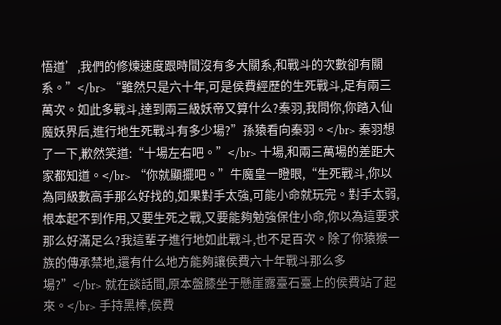悟道’,我們的修煉速度跟時間沒有多大關系,和戰斗的次數卻有關系。”</br> “雖然只是六十年,可是侯費經歷的生死戰斗,足有兩三萬次。如此多戰斗,達到兩三級妖帝又算什么?秦羽,我問你,你踏入仙魔妖界后,進行地生死戰斗有多少場?”孫猿看向秦羽。</br> 秦羽想了一下,歉然笑道:“十場左右吧。”</br> 十場,和兩三萬場的差距大家都知道。</br> “你就顯擺吧。”牛魔皇一瞪眼,“生死戰斗,你以為同級數高手那么好找的,如果對手太強,可能小命就玩完。對手太弱,根本起不到作用,又要生死之戰,又要能夠勉強保住小命,你以為這要求那么好滿足么?我這輩子進行地如此戰斗,也不足百次。除了你猿猴一族的傳承禁地,還有什么地方能夠讓侯費六十年戰斗那么多場?”</br> 就在談話間,原本盤膝坐于懸崖露臺石臺上的侯費站了起來。</br> 手持黑棒,侯費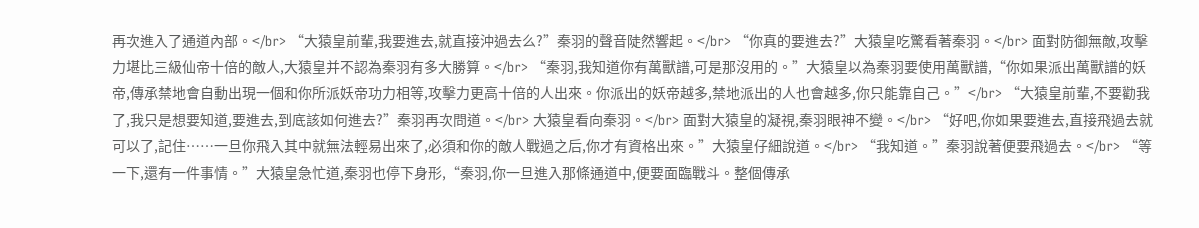再次進入了通道內部。</br> “大猿皇前輩,我要進去,就直接沖過去么?”秦羽的聲音陡然響起。</br> “你真的要進去?”大猿皇吃驚看著秦羽。</br> 面對防御無敵,攻擊力堪比三級仙帝十倍的敵人,大猿皇并不認為秦羽有多大勝算。</br> “秦羽,我知道你有萬獸譜,可是那沒用的。”大猿皇以為秦羽要使用萬獸譜,“你如果派出萬獸譜的妖帝,傳承禁地會自動出現一個和你所派妖帝功力相等,攻擊力更高十倍的人出來。你派出的妖帝越多,禁地派出的人也會越多,你只能靠自己。”</br> “大猿皇前輩,不要勸我了,我只是想要知道,要進去,到底該如何進去?”秦羽再次問道。</br> 大猿皇看向秦羽。</br> 面對大猿皇的凝視,秦羽眼神不變。</br> “好吧,你如果要進去,直接飛過去就可以了,記住……一旦你飛入其中就無法輕易出來了,必須和你的敵人戰過之后,你才有資格出來。”大猿皇仔細說道。</br> “我知道。”秦羽說著便要飛過去。</br> “等一下,還有一件事情。”大猿皇急忙道,秦羽也停下身形,“秦羽,你一旦進入那條通道中,便要面臨戰斗。整個傳承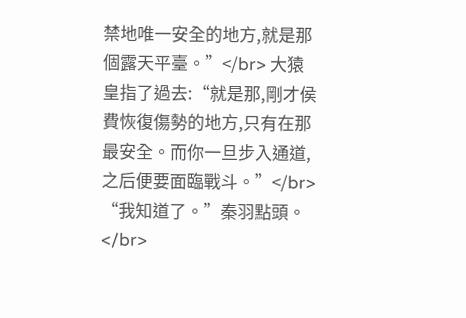禁地唯一安全的地方,就是那個露天平臺。”</br> 大猿皇指了過去:“就是那,剛才侯費恢復傷勢的地方,只有在那最安全。而你一旦步入通道,之后便要面臨戰斗。”</br> “我知道了。”秦羽點頭。</br>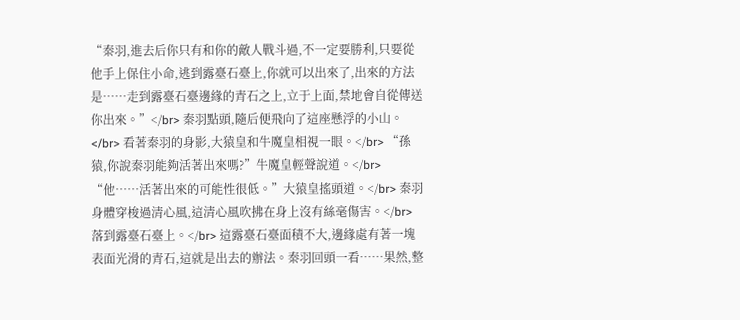“秦羽,進去后你只有和你的敵人戰斗過,不一定要勝利,只要從他手上保住小命,逃到露臺石臺上,你就可以出來了,出來的方法是……走到露臺石臺邊緣的青石之上,立于上面,禁地會自從傳送你出來。”</br> 秦羽點頭,隨后便飛向了這座懸浮的小山。</br> 看著秦羽的身影,大猿皇和牛魔皇相視一眼。</br> “孫猿,你說秦羽能夠活著出來嗎?”牛魔皇輕聲說道。</br> “他……活著出來的可能性很低。”大猿皇搖頭道。</br> 秦羽身體穿梭過清心風,這清心風吹拂在身上沒有絲毫傷害。</br> 落到露臺石臺上。</br> 這露臺石臺面積不大,邊緣處有著一塊表面光滑的青石,這就是出去的辦法。秦羽回頭一看……果然,整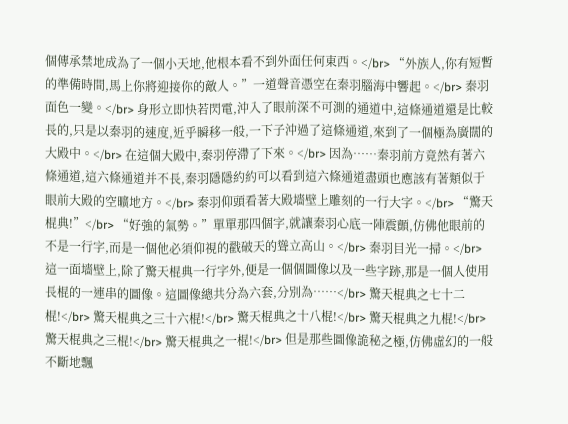個傳承禁地成為了一個小天地,他根本看不到外面任何東西。</br> “外族人,你有短暫的準備時間,馬上你將迎接你的敵人。”一道聲音憑空在秦羽腦海中響起。</br> 秦羽面色一變。</br> 身形立即快若閃電,沖入了眼前深不可測的通道中,這條通道還是比較長的,只是以秦羽的速度,近乎瞬移一般,一下子沖過了這條通道,來到了一個極為廣闊的大殿中。</br> 在這個大殿中,秦羽停滯了下來。</br> 因為……秦羽前方竟然有著六條通道,這六條通道并不長,秦羽隱隱約約可以看到這六條通道盡頭也應該有著類似于眼前大殿的空曠地方。</br> 秦羽仰頭看著大殿墻壁上雕刻的一行大字。</br> “驚天棍典!”</br> “好強的氣勢。”單單那四個字,就讓秦羽心底一陣震顫,仿佛他眼前的不是一行字,而是一個他必須仰視的戳破天的聳立高山。</br> 秦羽目光一掃。</br> 這一面墻壁上,除了驚天棍典一行字外,便是一個個圖像以及一些字跡,那是一個人使用長棍的一連串的圖像。這圖像總共分為六套,分別為……</br> 驚天棍典之七十二棍!</br> 驚天棍典之三十六棍!</br> 驚天棍典之十八棍!</br> 驚天棍典之九棍!</br> 驚天棍典之三棍!</br> 驚天棍典之一棍!</br> 但是那些圖像詭秘之極,仿佛虛幻的一般不斷地飄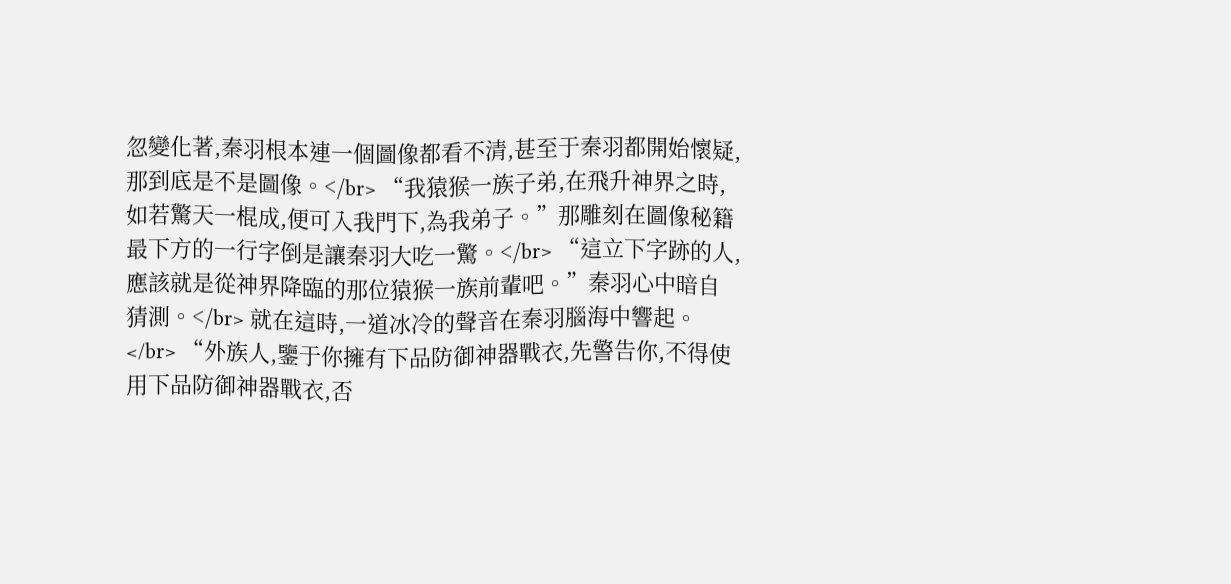忽變化著,秦羽根本連一個圖像都看不清,甚至于秦羽都開始懷疑,那到底是不是圖像。</br> “我猿猴一族子弟,在飛升神界之時,如若驚天一棍成,便可入我門下,為我弟子。”那雕刻在圖像秘籍最下方的一行字倒是讓秦羽大吃一驚。</br> “這立下字跡的人,應該就是從神界降臨的那位猿猴一族前輩吧。”秦羽心中暗自猜測。</br> 就在這時,一道冰冷的聲音在秦羽腦海中響起。</br> “外族人,鑒于你擁有下品防御神器戰衣,先警告你,不得使用下品防御神器戰衣,否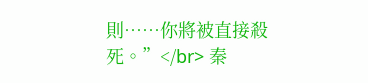則……你將被直接殺死。”</br> 秦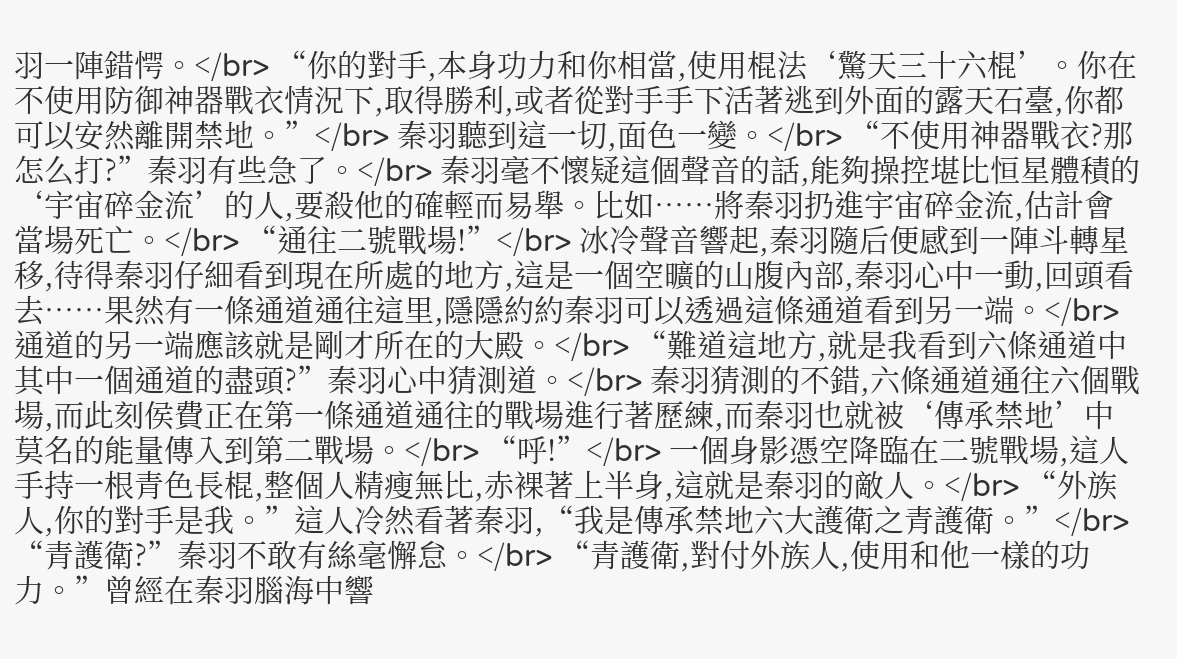羽一陣錯愕。</br> “你的對手,本身功力和你相當,使用棍法‘驚天三十六棍’。你在不使用防御神器戰衣情況下,取得勝利,或者從對手手下活著逃到外面的露天石臺,你都可以安然離開禁地。”</br> 秦羽聽到這一切,面色一變。</br> “不使用神器戰衣?那怎么打?”秦羽有些急了。</br> 秦羽毫不懷疑這個聲音的話,能夠操控堪比恒星體積的‘宇宙碎金流’的人,要殺他的確輕而易舉。比如……將秦羽扔進宇宙碎金流,估計會當場死亡。</br> “通往二號戰場!”</br> 冰冷聲音響起,秦羽隨后便感到一陣斗轉星移,待得秦羽仔細看到現在所處的地方,這是一個空曠的山腹內部,秦羽心中一動,回頭看去……果然有一條通道通往這里,隱隱約約秦羽可以透過這條通道看到另一端。</br> 通道的另一端應該就是剛才所在的大殿。</br> “難道這地方,就是我看到六條通道中其中一個通道的盡頭?”秦羽心中猜測道。</br> 秦羽猜測的不錯,六條通道通往六個戰場,而此刻侯費正在第一條通道通往的戰場進行著歷練,而秦羽也就被‘傳承禁地’中莫名的能量傳入到第二戰場。</br> “呼!”</br> 一個身影憑空降臨在二號戰場,這人手持一根青色長棍,整個人精瘦無比,赤裸著上半身,這就是秦羽的敵人。</br> “外族人,你的對手是我。”這人冷然看著秦羽,“我是傳承禁地六大護衛之青護衛。”</br> “青護衛?”秦羽不敢有絲毫懈怠。</br> “青護衛,對付外族人,使用和他一樣的功力。”曾經在秦羽腦海中響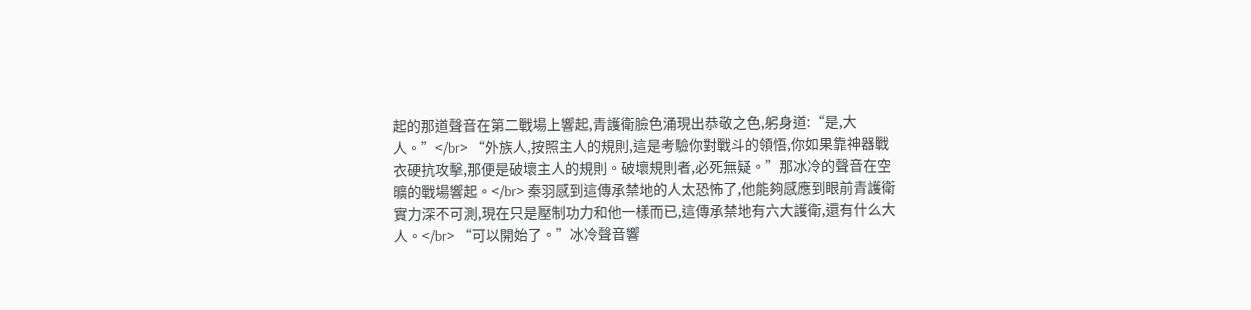起的那道聲音在第二戰場上響起,青護衛臉色涌現出恭敬之色,躬身道:“是,大人。”</br> “外族人,按照主人的規則,這是考驗你對戰斗的領悟,你如果靠神器戰衣硬抗攻擊,那便是破壞主人的規則。破壞規則者,必死無疑。”那冰冷的聲音在空曠的戰場響起。</br> 秦羽感到這傳承禁地的人太恐怖了,他能夠感應到眼前青護衛實力深不可測,現在只是壓制功力和他一樣而已,這傳承禁地有六大護衛,還有什么大人。</br> “可以開始了。”冰冷聲音響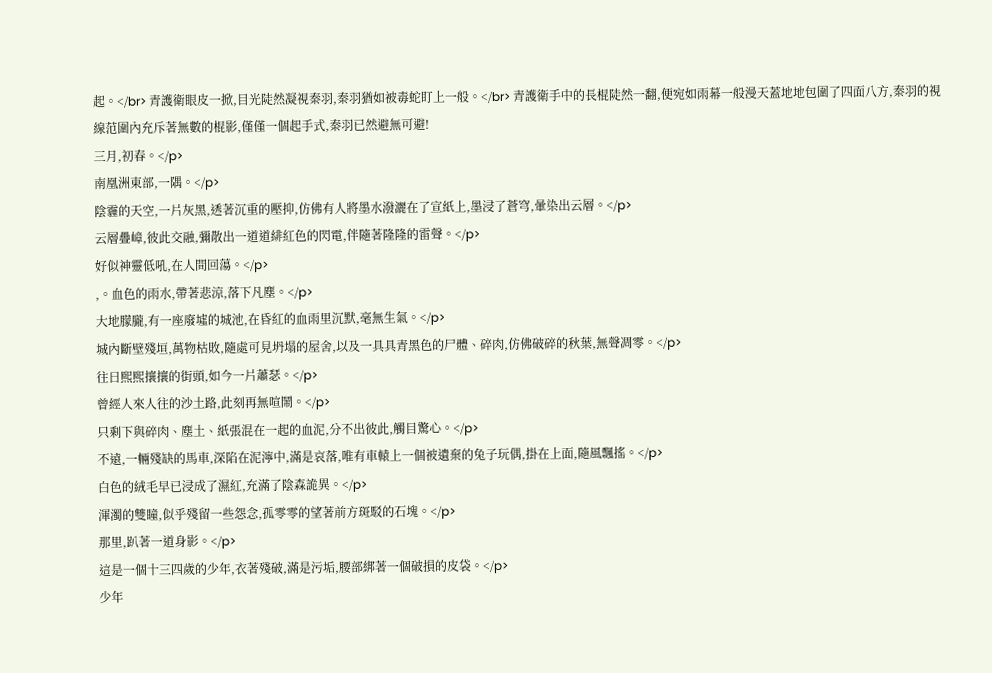起。</br> 青護衛眼皮一掀,目光陡然凝視秦羽,秦羽猶如被毒蛇盯上一般。</br> 青護衛手中的長棍陡然一翻,便宛如雨幕一般漫天蓋地地包圍了四面八方,秦羽的視線范圍內充斥著無數的棍影,僅僅一個起手式,秦羽已然避無可避!
三月,初春。</p>
南凰洲東部,一隅。</p>
陰霾的天空,一片灰黑,透著沉重的壓抑,仿佛有人將墨水潑灑在了宣紙上,墨浸了蒼穹,暈染出云層。</p>
云層疊嶂,彼此交融,彌散出一道道緋紅色的閃電,伴隨著隆隆的雷聲。</p>
好似神靈低吼,在人間回蕩。</p>
,。血色的雨水,帶著悲涼,落下凡塵。</p>
大地朦朧,有一座廢墟的城池,在昏紅的血雨里沉默,毫無生氣。</p>
城內斷壁殘垣,萬物枯敗,隨處可見坍塌的屋舍,以及一具具青黑色的尸體、碎肉,仿佛破碎的秋葉,無聲凋零。</p>
往日熙熙攘攘的街頭,如今一片蕭瑟。</p>
曾經人來人往的沙土路,此刻再無喧鬧。</p>
只剩下與碎肉、塵土、紙張混在一起的血泥,分不出彼此,觸目驚心。</p>
不遠,一輛殘缺的馬車,深陷在泥濘中,滿是哀落,唯有車轅上一個被遺棄的兔子玩偶,掛在上面,隨風飄搖。</p>
白色的絨毛早已浸成了濕紅,充滿了陰森詭異。</p>
渾濁的雙瞳,似乎殘留一些怨念,孤零零的望著前方斑駁的石塊。</p>
那里,趴著一道身影。</p>
這是一個十三四歲的少年,衣著殘破,滿是污垢,腰部綁著一個破損的皮袋。</p>
少年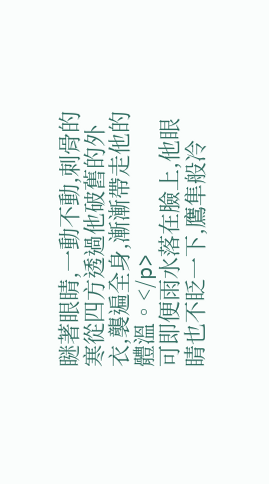瞇著眼睛,一動不動,刺骨的寒從四方透過他破舊的外衣,襲遍全身,漸漸帶走他的體溫。</p>
可即便雨水落在臉上,他眼睛也不眨一下,鷹隼般冷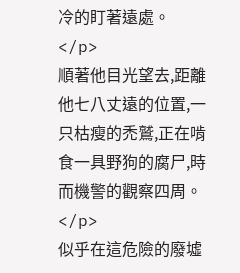冷的盯著遠處。</p>
順著他目光望去,距離他七八丈遠的位置,一只枯瘦的禿鷲,正在啃食一具野狗的腐尸,時而機警的觀察四周。</p>
似乎在這危險的廢墟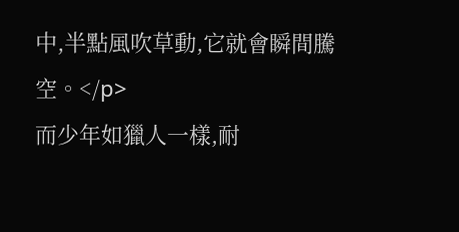中,半點風吹草動,它就會瞬間騰空。</p>
而少年如獵人一樣,耐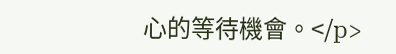心的等待機會。</p>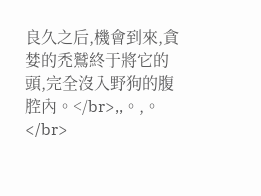良久之后,機會到來,貪婪的禿鷲終于將它的頭,完全沒入野狗的腹腔內。</br>,,。,。</br>